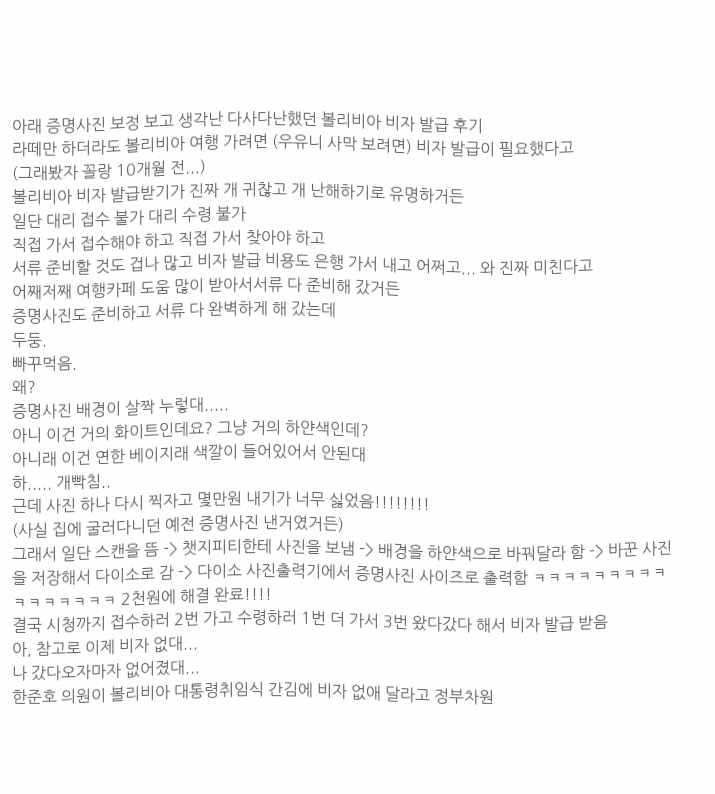아래 증명사진 보정 보고 생각난 다사다난했던 볼리비아 비자 발급 후기
라떼만 하더라도 볼리비아 여행 가려면 (우유니 사막 보려면) 비자 발급이 필요했다고
(그래봤자 꼴랑 10개월 전...)
볼리비아 비자 발급받기가 진짜 개 귀찮고 개 난해하기로 유명하거든
일단 대리 접수 불가 대리 수령 불가
직접 가서 접수해야 하고 직접 가서 찾아야 하고
서류 준비할 것도 겁나 많고 비자 발급 비용도 은행 가서 내고 어쩌고... 와 진짜 미친다고
어째저째 여행카페 도움 많이 받아서서류 다 준비해 갔거든
증명사진도 준비하고 서류 다 완벽하게 해 갔는데
두둥.
빠꾸먹음.
왜?
증명사진 배경이 살짝 누렇대.....
아니 이건 거의 화이트인데요? 그냥 거의 하얀색인데?
아니래 이건 연한 베이지래 색깔이 들어있어서 안된대
하..... 개빡침..
근데 사진 하나 다시 찍자고 몇만원 내기가 너무 싫었음!!!!!!!!
(사실 집에 굴러다니던 예전 증명사진 낸거였거든)
그래서 일단 스캔을 뜸 -> 챗지피티한테 사진을 보냄 -> 배경을 하얀색으로 바꿔달라 함 -> 바꾼 사진을 저장해서 다이소로 감 -> 다이소 사진출력기에서 증명사진 사이즈로 출력함 ㅋㅋㅋㅋㅋㅋㅋㅋㅋㅋㅋㅋㅋㅋㅋㅋ 2천원에 해결 완료!!!!
결국 시청까지 접수하러 2번 가고 수령하러 1번 더 가서 3번 왔다갔다 해서 비자 발급 받음
아, 참고로 이제 비자 없대...
나 갔다오자마자 없어졌대...
한준호 의원이 볼리비아 대통령취임식 간김에 비자 없애 달라고 정부차원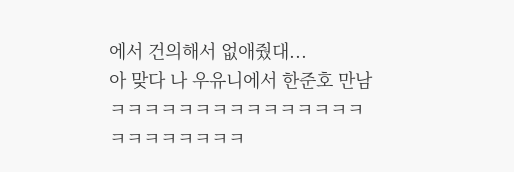에서 건의해서 없애줬대...
아 맞다 나 우유니에서 한준호 만남 ㅋㅋㅋㅋㅋㅋㅋㅋㅋㅋㅋㅋㅋㅋㅋㅋㅋㅋㅋㅋㅋㅋㅋ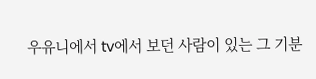우유니에서 tv에서 보던 사람이 있는 그 기분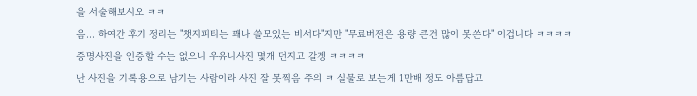을 서술해보시오 ㅋㅋ
음... 하여간 후기 정리는 "챗지피티는 꽤나 쓸모있는 비서다"지만 "무료버전은 용량 큰건 많이 못쓴다" 이겁니다 ㅋㅋㅋㅋ
증명사진을 인증할 수는 없으니 우유니사진 몇개 던지고 갈겡 ㅋㅋㅋㅋ
난 사진을 기록용으로 남기는 사람이라 사진 잘 못찍음 주의 ㅋ 실물로 보는게 1만배 정도 아름답고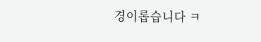경이롭습니다 ㅋ